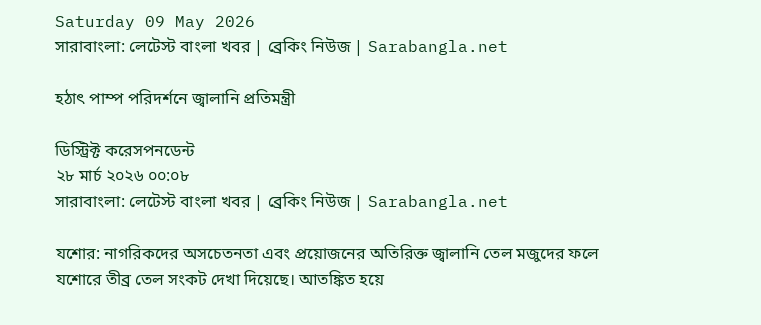Saturday 09 May 2026
সারাবাংলা: লেটেস্ট বাংলা খবর | ব্রেকিং নিউজ | Sarabangla.net

হঠাৎ পাম্প পরিদর্শনে জ্বালানি প্রতিমন্ত্রী

ডিস্ট্রিক্ট করেসপনডেন্ট
২৮ মার্চ ২০২৬ ০০:০৮
সারাবাংলা: লেটেস্ট বাংলা খবর | ব্রেকিং নিউজ | Sarabangla.net

যশোর: নাগরিকদের অসচেতনতা এবং প্রয়োজনের অতিরিক্ত জ্বালানি তেল মজুদের ফলে যশোরে তীব্র তেল সংকট দেখা দিয়েছে। আতঙ্কিত হয়ে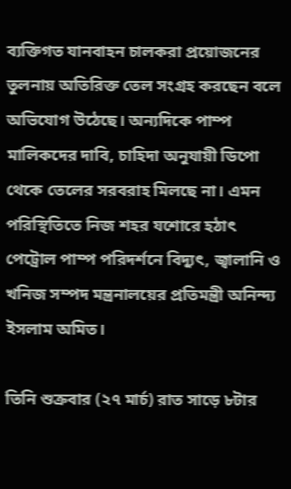ব্যক্তিগত যানবাহন চালকরা প্রয়োজনের তুলনায় অতিরিক্ত তেল সংগ্রহ করছেন বলে অভিযোগ উঠেছে। অন্যদিকে পাম্প মালিকদের দাবি, চাহিদা অনুযায়ী ডিপো থেকে তেলের সরবরাহ মিলছে না। এমন পরিস্থিতিতে নিজ শহর যশোরে হঠাৎ পেট্রোল পাম্প পরিদর্শনে বিদ্যুৎ, জ্বালানি ও খনিজ সম্পদ মন্ত্রনালয়ের প্রতিমন্ত্রী অনিন্দ্য ইসলাম অমিত।

তিনি শুক্রবার (২৭ মার্চ) রাত সাড়ে ৮টার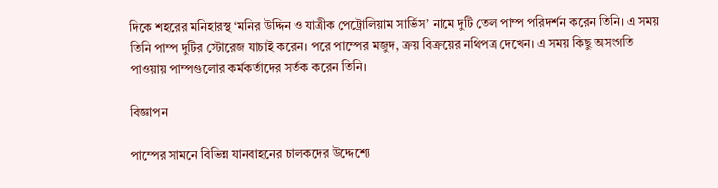দিকে শহরের মনিহারস্থ ‘মনির উদ্দিন ও যাত্রীক পেট্রোলিয়াম সার্ভিস’ নামে দুটি তেল পাম্প পরিদর্শন করেন তিনি। এ সময় তিনি পাম্প দুটির স্টোরেজ যাচাই করেন। পরে পাম্পের মজুদ, ক্রয় বিক্রয়ের নথিপত্র দেখেন। এ সময় কিছু অসংগতি পাওয়ায় পাম্পগুলোর কর্মকর্তাদের সর্তক করেন তিনি।

বিজ্ঞাপন

পাম্পের সামনে বিভিন্ন যানবাহনের চালকদের উদ্দেশ্যে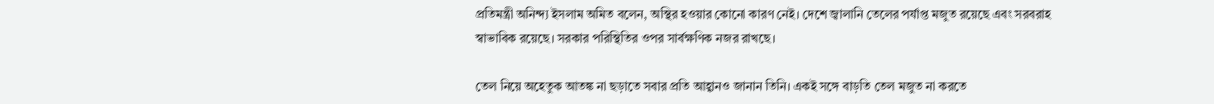প্রতিমন্ত্রী অনিন্দ্য ইসলাম অমিত বলেন, অস্থির হওয়ার কোনো কারণ নেই। দেশে জ্বালানি তেলের পর্যাপ্ত মজুত রয়েছে এবং সরবরাহ স্বাভাবিক রয়েছে। সরকার পরিস্থিতির ওপর সার্বক্ষণিক নজর রাখছে।

তেল নিয়ে অহেতুক আতঙ্ক না ছড়াতে সবার প্রতি আহ্বানও জানান তিনি। একই সঙ্গে বাড়তি তেল মজুত না করতে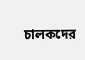চালকদের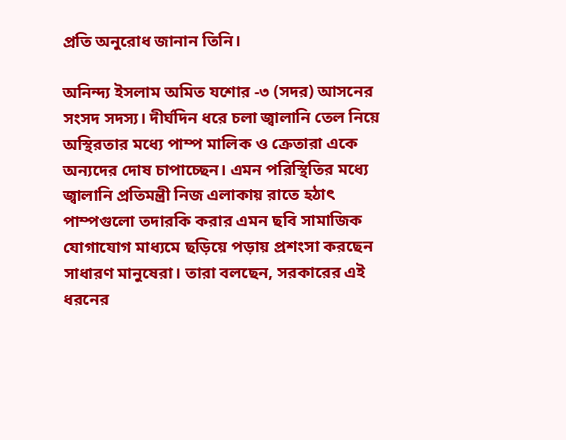প্রতি অনুরোধ জানান তিনি।

অনিন্দ্য ইসলাম অমিত যশোর -৩ (সদর) আসনের সংসদ সদস্য। দীর্ঘদিন ধরে চলা জ্বালানি তেল নিয়ে অস্থিরতার মধ্যে পাম্প মালিক ও ক্রেতারা একে অন্যদের দোষ চাপাচ্ছেন। এমন পরিস্থিতির মধ্যে জ্বালানি প্রতিমন্ত্রী নিজ এলাকায় রাতে হঠাৎ পাম্পগুলো তদারকি করার এমন ছবি সামাজিক যোগাযোগ মাধ্যমে ছড়িয়ে পড়ায় প্রশংসা করছেন সাধারণ মানুষেরা। তারা বলছেন, সরকারের এই ধরনের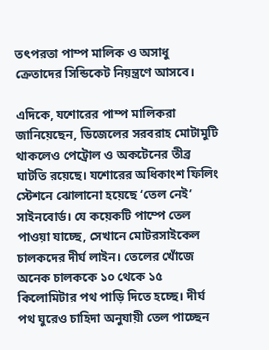তৎপরতা পাম্প মালিক ও অসাধু ক্রেতাদের সিন্ডিকেট নিয়ন্ত্রণে আসবে।

এদিকে, যশোরের পাম্প মালিকরা জানিয়েছেন, ডিজেলের সরবরাহ মোটামুটি থাকলেও পেট্রোল ও অকটেনের তীব্র ঘাটতি রয়েছে। যশোরের অধিকাংশ ফিলিং স্টেশনে ঝোলানো হয়েছে ‘তেল নেই’ সাইনবোর্ড। যে কয়েকটি পাম্পে তেল পাওয়া যাচ্ছে, সেখানে মোটরসাইকেল চালকদের দীর্ঘ লাইন। তেলের খোঁজে অনেক চালককে ১০ থেকে ১৫ কিলোমিটার পথ পাড়ি দিতে হচ্ছে। দীর্ঘ পথ ঘুরেও চাহিদা অনুযায়ী তেল পাচ্ছেন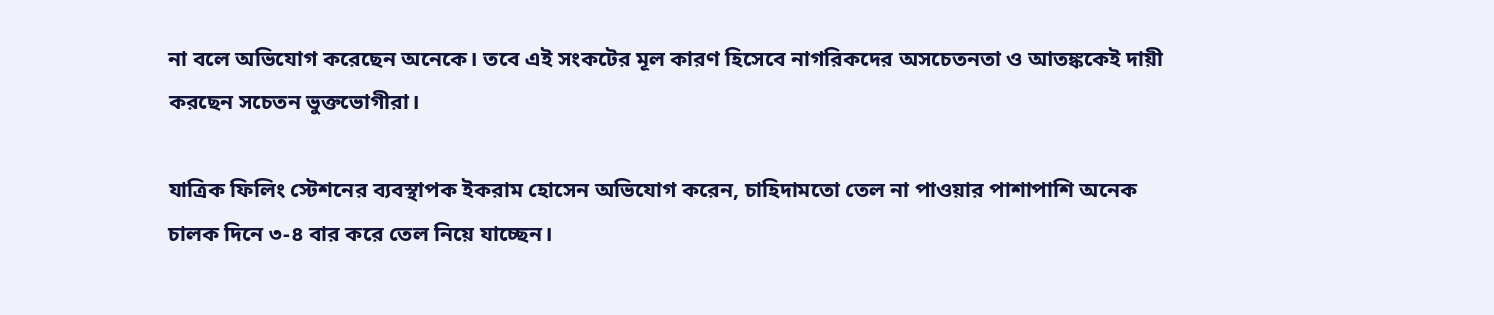না বলে অভিযোগ করেছেন অনেকে। তবে এই সংকটের মূল কারণ হিসেবে নাগরিকদের অসচেতনতা ও আতঙ্ককেই দায়ী করছেন সচেতন ভুক্তভোগীরা।

যাত্রিক ফিলিং স্টেশনের ব্যবস্থাপক ইকরাম হোসেন অভিযোগ করেন, চাহিদামতো তেল না পাওয়ার পাশাপাশি অনেক চালক দিনে ৩-৪ বার করে তেল নিয়ে যাচ্ছেন।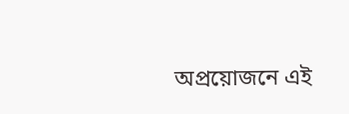অপ্রয়োজনে এই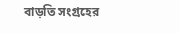বাড়তি সংগ্রহের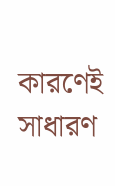কারণেই সাধারণ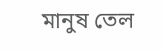মানুষ তেল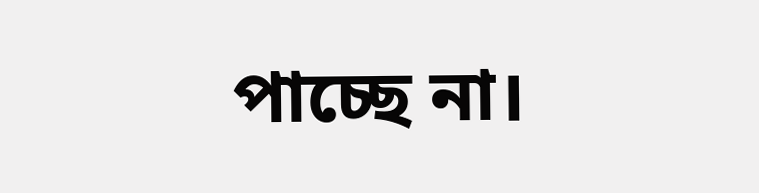পাচ্ছে না।